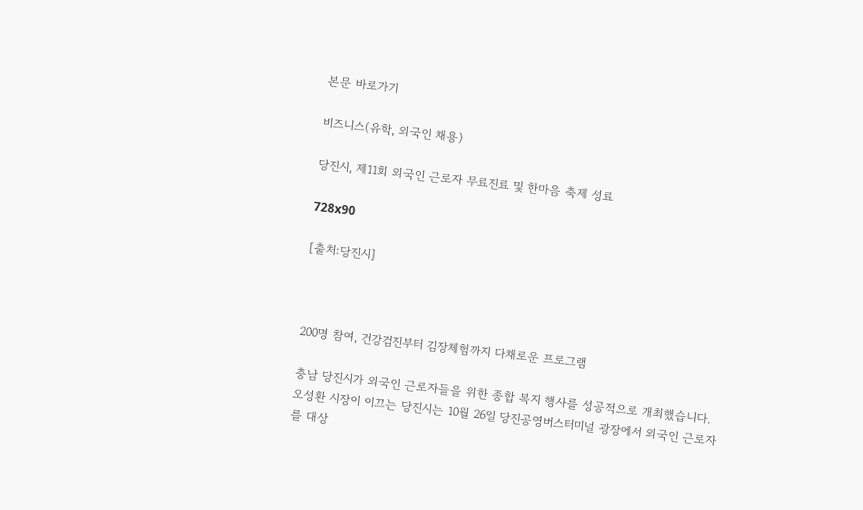본문 바로가기

비즈니스(유학, 외국인 채용)

당진시, 제11회 외국인 근로자 무료진료 및 한마음 축제 성료

728x90

[출처:당진시]



200명 참여, 건강검진부터 김장체험까지 다채로운 프로그램

충남 당진시가 외국인 근로자들을 위한 종합 복지 행사를 성공적으로 개최했습니다. 오성환 시장이 이끄는 당진시는 10월 26일 당진공영버스터미널 광장에서 외국인 근로자를 대상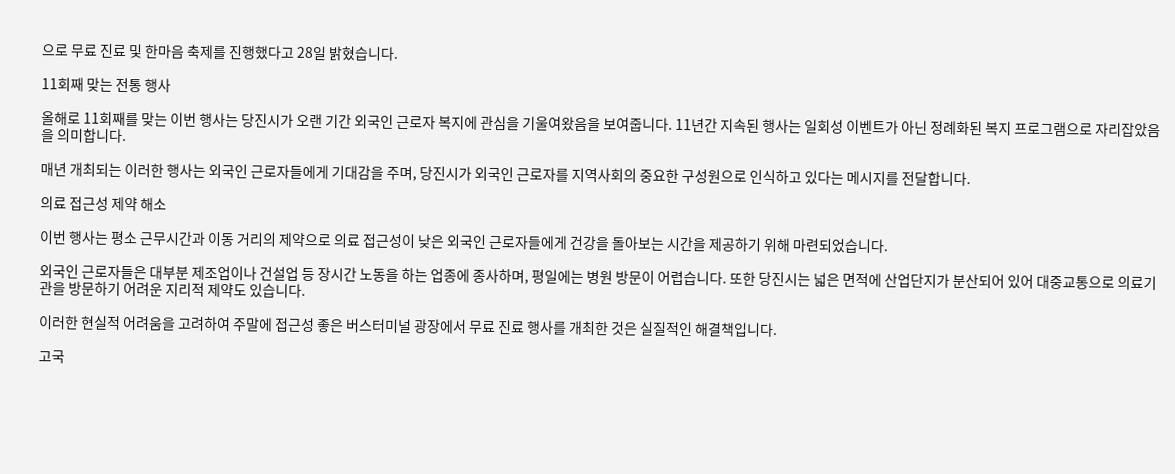으로 무료 진료 및 한마음 축제를 진행했다고 28일 밝혔습니다.

11회째 맞는 전통 행사

올해로 11회째를 맞는 이번 행사는 당진시가 오랜 기간 외국인 근로자 복지에 관심을 기울여왔음을 보여줍니다. 11년간 지속된 행사는 일회성 이벤트가 아닌 정례화된 복지 프로그램으로 자리잡았음을 의미합니다.

매년 개최되는 이러한 행사는 외국인 근로자들에게 기대감을 주며, 당진시가 외국인 근로자를 지역사회의 중요한 구성원으로 인식하고 있다는 메시지를 전달합니다.

의료 접근성 제약 해소

이번 행사는 평소 근무시간과 이동 거리의 제약으로 의료 접근성이 낮은 외국인 근로자들에게 건강을 돌아보는 시간을 제공하기 위해 마련되었습니다.

외국인 근로자들은 대부분 제조업이나 건설업 등 장시간 노동을 하는 업종에 종사하며, 평일에는 병원 방문이 어렵습니다. 또한 당진시는 넓은 면적에 산업단지가 분산되어 있어 대중교통으로 의료기관을 방문하기 어려운 지리적 제약도 있습니다.

이러한 현실적 어려움을 고려하여 주말에 접근성 좋은 버스터미널 광장에서 무료 진료 행사를 개최한 것은 실질적인 해결책입니다.

고국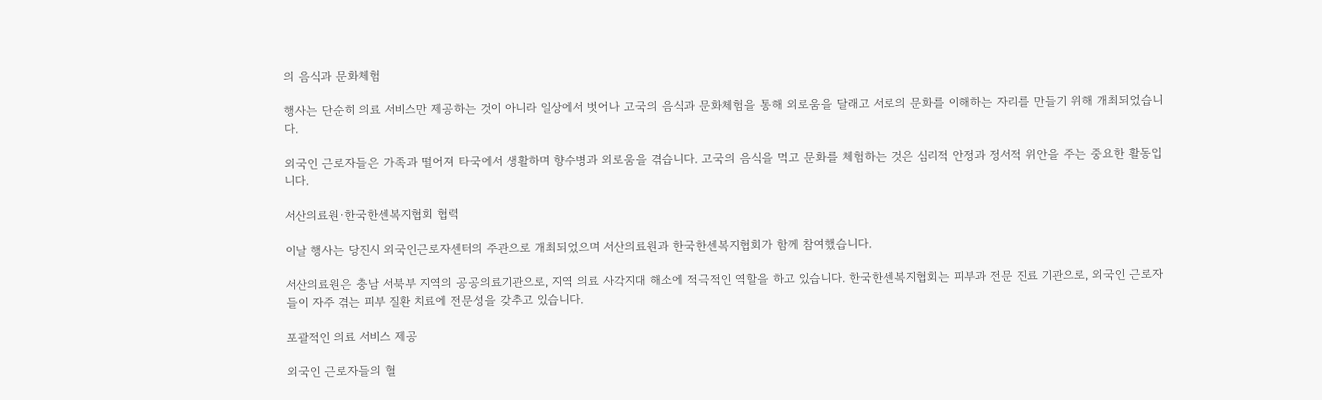의 음식과 문화체험

행사는 단순히 의료 서비스만 제공하는 것이 아니라 일상에서 벗어나 고국의 음식과 문화체험을 통해 외로움을 달래고 서로의 문화를 이해하는 자리를 만들기 위해 개최되었습니다.

외국인 근로자들은 가족과 떨어져 타국에서 생활하며 향수병과 외로움을 겪습니다. 고국의 음식을 먹고 문화를 체험하는 것은 심리적 안정과 정서적 위안을 주는 중요한 활동입니다.

서산의료원·한국한센복지협회 협력

이날 행사는 당진시 외국인근로자센터의 주관으로 개최되었으며 서산의료원과 한국한센복지협회가 함께 참여했습니다.

서산의료원은 충남 서북부 지역의 공공의료기관으로, 지역 의료 사각지대 해소에 적극적인 역할을 하고 있습니다. 한국한센복지협회는 피부과 전문 진료 기관으로, 외국인 근로자들이 자주 겪는 피부 질환 치료에 전문성을 갖추고 있습니다.

포괄적인 의료 서비스 제공

외국인 근로자들의 혈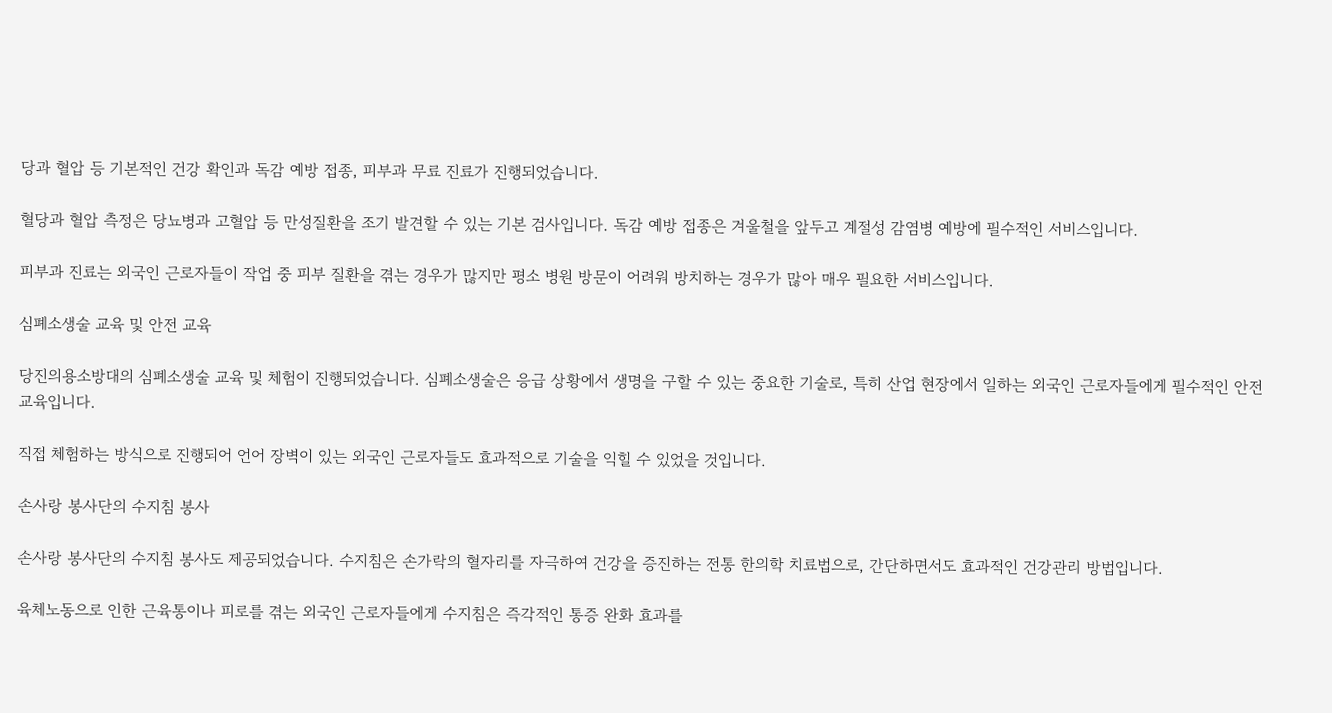당과 혈압 등 기본적인 건강 확인과 독감 예방 접종, 피부과 무료 진료가 진행되었습니다.

혈당과 혈압 측정은 당뇨병과 고혈압 등 만성질환을 조기 발견할 수 있는 기본 검사입니다. 독감 예방 접종은 겨울철을 앞두고 계절성 감염병 예방에 필수적인 서비스입니다.

피부과 진료는 외국인 근로자들이 작업 중 피부 질환을 겪는 경우가 많지만 평소 병원 방문이 어려워 방치하는 경우가 많아 매우 필요한 서비스입니다.

심폐소생술 교육 및 안전 교육

당진의용소방대의 심폐소생술 교육 및 체험이 진행되었습니다. 심폐소생술은 응급 상황에서 생명을 구할 수 있는 중요한 기술로, 특히 산업 현장에서 일하는 외국인 근로자들에게 필수적인 안전 교육입니다.

직접 체험하는 방식으로 진행되어 언어 장벽이 있는 외국인 근로자들도 효과적으로 기술을 익힐 수 있었을 것입니다.

손사랑 봉사단의 수지침 봉사

손사랑 봉사단의 수지침 봉사도 제공되었습니다. 수지침은 손가락의 혈자리를 자극하여 건강을 증진하는 전통 한의학 치료법으로, 간단하면서도 효과적인 건강관리 방법입니다.

육체노동으로 인한 근육통이나 피로를 겪는 외국인 근로자들에게 수지침은 즉각적인 통증 완화 효과를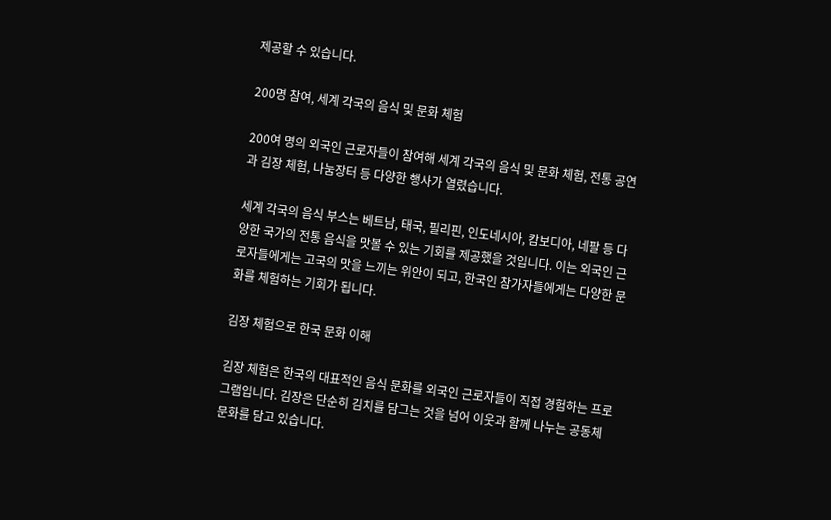제공할 수 있습니다.

200명 참여, 세계 각국의 음식 및 문화 체험

200여 명의 외국인 근로자들이 참여해 세계 각국의 음식 및 문화 체험, 전통 공연과 김장 체험, 나눔장터 등 다양한 행사가 열렸습니다.

세계 각국의 음식 부스는 베트남, 태국, 필리핀, 인도네시아, 캄보디아, 네팔 등 다양한 국가의 전통 음식을 맛볼 수 있는 기회를 제공했을 것입니다. 이는 외국인 근로자들에게는 고국의 맛을 느끼는 위안이 되고, 한국인 참가자들에게는 다양한 문화를 체험하는 기회가 됩니다.

김장 체험으로 한국 문화 이해

김장 체험은 한국의 대표적인 음식 문화를 외국인 근로자들이 직접 경험하는 프로그램입니다. 김장은 단순히 김치를 담그는 것을 넘어 이웃과 함께 나누는 공동체 문화를 담고 있습니다.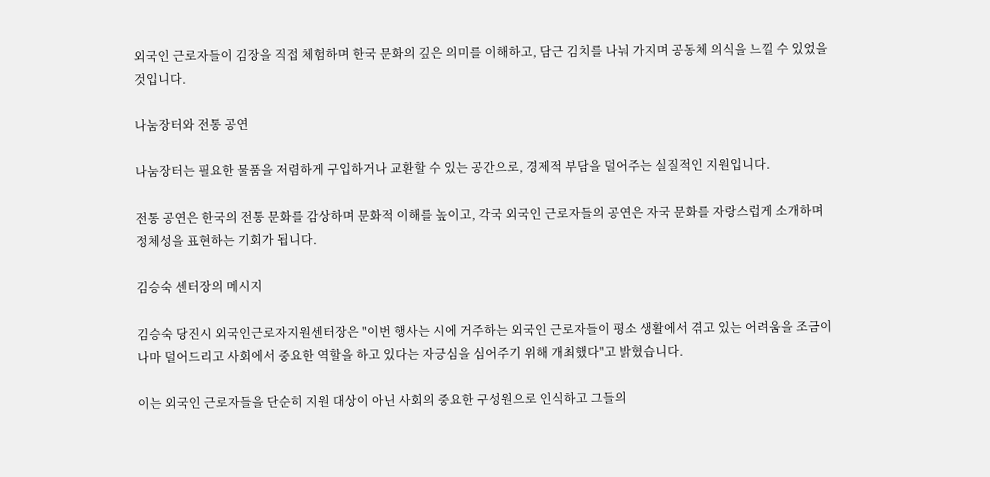외국인 근로자들이 김장을 직접 체험하며 한국 문화의 깊은 의미를 이해하고, 담근 김치를 나눠 가지며 공동체 의식을 느낄 수 있었을 것입니다.

나눔장터와 전통 공연

나눔장터는 필요한 물품을 저렴하게 구입하거나 교환할 수 있는 공간으로, 경제적 부담을 덜어주는 실질적인 지원입니다.

전통 공연은 한국의 전통 문화를 감상하며 문화적 이해를 높이고, 각국 외국인 근로자들의 공연은 자국 문화를 자랑스럽게 소개하며 정체성을 표현하는 기회가 됩니다.

김승숙 센터장의 메시지

김승숙 당진시 외국인근로자지원센터장은 "이번 행사는 시에 거주하는 외국인 근로자들이 평소 생활에서 겪고 있는 어려움을 조금이나마 덜어드리고 사회에서 중요한 역할을 하고 있다는 자긍심을 심어주기 위해 개최했다"고 밝혔습니다.

이는 외국인 근로자들을 단순히 지원 대상이 아닌 사회의 중요한 구성원으로 인식하고 그들의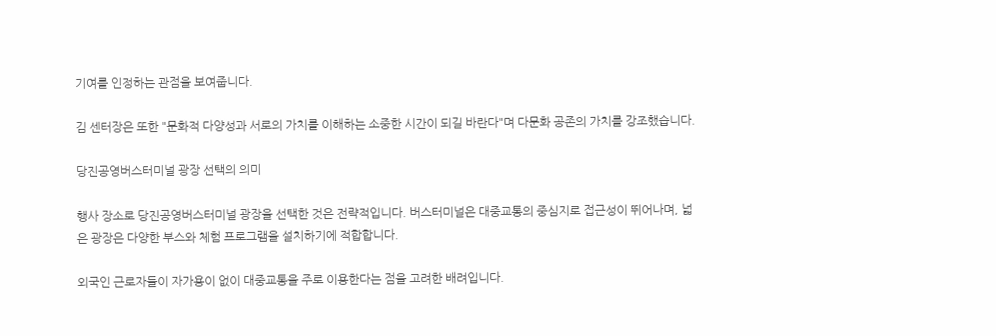기여를 인정하는 관점을 보여줍니다.

김 센터장은 또한 "문화적 다양성과 서로의 가치를 이해하는 소중한 시간이 되길 바란다"며 다문화 공존의 가치를 강조했습니다.

당진공영버스터미널 광장 선택의 의미

행사 장소로 당진공영버스터미널 광장을 선택한 것은 전략적입니다. 버스터미널은 대중교통의 중심지로 접근성이 뛰어나며, 넓은 광장은 다양한 부스와 체험 프로그램을 설치하기에 적합합니다.

외국인 근로자들이 자가용이 없이 대중교통을 주로 이용한다는 점을 고려한 배려입니다.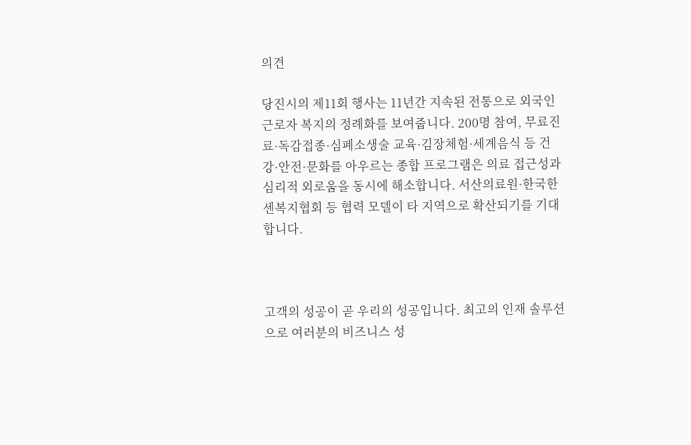의견

당진시의 제11회 행사는 11년간 지속된 전통으로 외국인 근로자 복지의 정례화를 보여줍니다. 200명 참여, 무료진료·독감접종·심폐소생술 교육·김장체험·세계음식 등 건강·안전·문화를 아우르는 종합 프로그램은 의료 접근성과 심리적 외로움을 동시에 해소합니다. 서산의료원·한국한센복지협회 등 협력 모델이 타 지역으로 확산되기를 기대합니다.



고객의 성공이 곧 우리의 성공입니다. 최고의 인재 솔루션으로 여러분의 비즈니스 성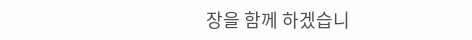장을 함께 하겠습니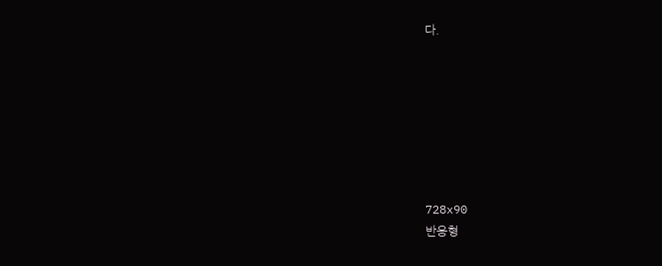다.







728x90
반응형